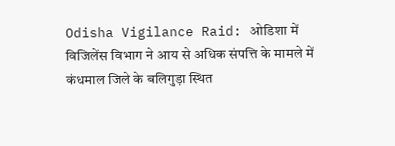Odisha Vigilance Raid: ओडिशा में विजिलेंस विभाग ने आय से अधिक संपत्ति के मामले में कंधमाल जिले के बलिगुड़ा स्थित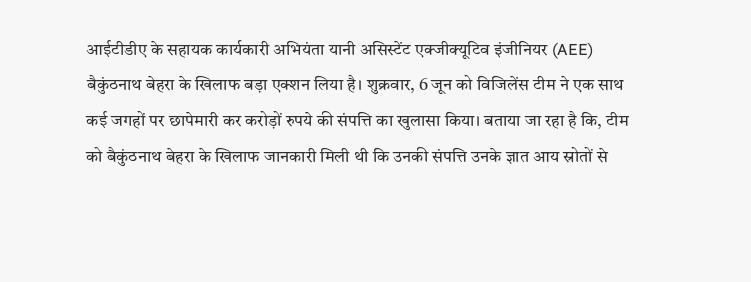आईटीडीए के सहायक कार्यकारी अभियंता यानी असिस्टेंट एक्जीक्यूटिव इंजीनियर (AEE) बैकुंठनाथ बेहरा के खिलाफ बड़ा एक्शन लिया है। शुक्रवार, 6 जून को विजिलेंस टीम ने एक साथ कई जगहों पर छापेमारी कर करोड़ों रुपये की संपत्ति का खुलासा किया। बताया जा रहा है कि, टीम को बैकुंठनाथ बेहरा के खिलाफ जानकारी मिली थी कि उनकी संपत्ति उनके ज्ञात आय स्रोतों से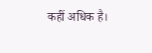कहीं अधिक है।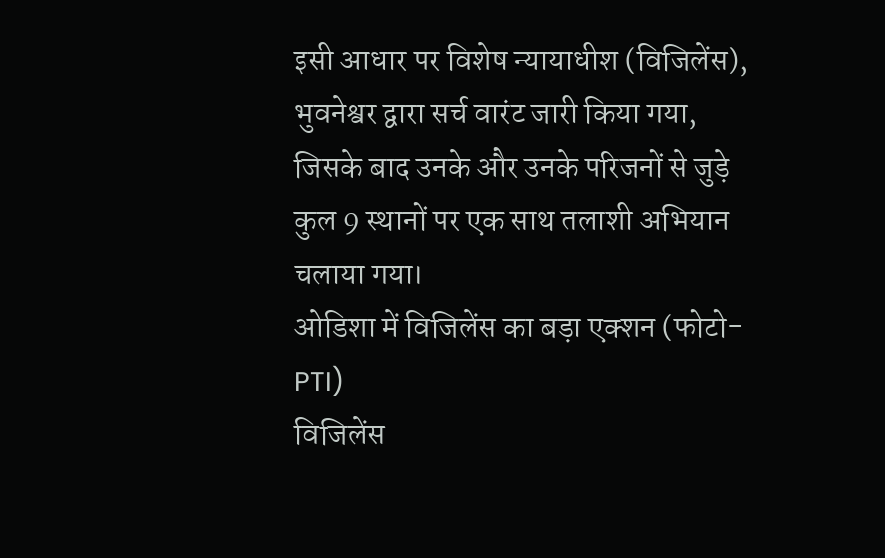इसी आधार पर विशेष न्यायाधीश (विजिलेंस), भुवनेश्वर द्वारा सर्च वारंट जारी किया गया, जिसके बाद उनके और उनके परिजनों से जुड़े कुल 9 स्थानों पर एक साथ तलाशी अभियान चलाया गया।
ओडिशा में विजिलेंस का बड़ा एक्शन (फोटो- PTI)
विजिलेंस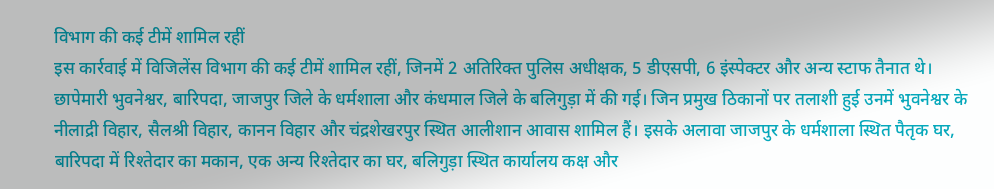विभाग की कई टीमें शामिल रहीं
इस कार्रवाई में विजिलेंस विभाग की कई टीमें शामिल रहीं, जिनमें 2 अतिरिक्त पुलिस अधीक्षक, 5 डीएसपी, 6 इंस्पेक्टर और अन्य स्टाफ तैनात थे। छापेमारी भुवनेश्वर, बारिपदा, जाजपुर जिले के धर्मशाला और कंधमाल जिले के बलिगुड़ा में की गई। जिन प्रमुख ठिकानों पर तलाशी हुई उनमें भुवनेश्वर के नीलाद्री विहार, सैलश्री विहार, कानन विहार और चंद्रशेखरपुर स्थित आलीशान आवास शामिल हैं। इसके अलावा जाजपुर के धर्मशाला स्थित पैतृक घर, बारिपदा में रिश्तेदार का मकान, एक अन्य रिश्तेदार का घर, बलिगुड़ा स्थित कार्यालय कक्ष और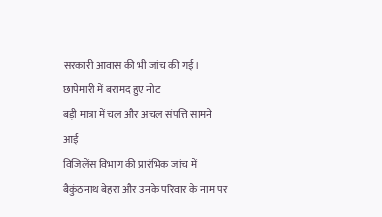सरकारी आवास की भी जांच की गई।
छापेमारी में बरामद हुए नोट
बड़ी मात्रा में चल और अचल संपत्ति सामने आई
विजिलेंस विभाग की प्रारंभिक जांच में बैकुंठनाथ बेहरा और उनके परिवार के नाम पर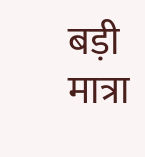बड़ी मात्रा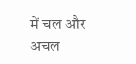में चल और अचल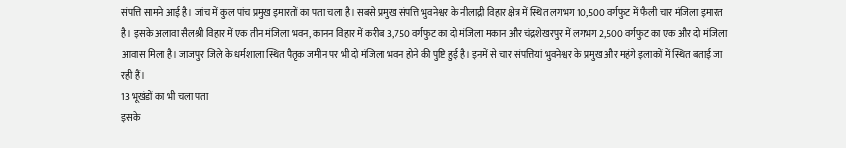संपत्ति सामने आई है। जांच में कुल पांच प्रमुख इमारतों का पता चला है। सबसे प्रमुख संपत्ति भुवनेश्वर के नीलाद्री विहार क्षेत्र में स्थित लगभग 10,500 वर्गफुट में फैली चार मंजिला इमारत है। इसके अलावा सैलश्री विहार में एक तीन मंजिला भवन, कानन विहार में करीब 3,750 वर्गफुट का दो मंजिला मकान और चंद्रशेखरपुर में लगभग 2,500 वर्गफुट का एक और दो मंजिला आवास मिला है। जाजपुर जिले के धर्मशाला स्थित पैतृक जमीन पर भी दो मंजिला भवन होने की पुष्टि हुई है। इनमें से चार संपत्तियां भुवनेश्वर के प्रमुख और महंगे इलाकों में स्थित बताई जा रही हैं।
13 भूखंडों का भी चला पता
इसके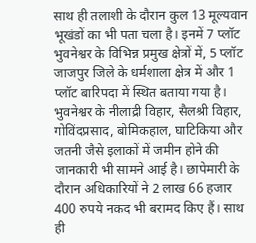साथ ही तलाशी के दौरान कुल 13 मूल्यवान भूखंडों का भी पता चला है। इनमें 7 प्लॉट भुवनेश्वर के विभिन्न प्रमुख क्षेत्रों में, 5 प्लॉट जाजपुर जिले के धर्मशाला क्षेत्र में और 1 प्लॉट बारिपदा में स्थित बताया गया है। भुवनेश्वर के नीलाद्री विहार, सैलश्री विहार, गोविंदप्रसाद, बोमिकहाल, घाटिकिया और जतनी जैसे इलाकों में जमीन होने की जानकारी भी सामने आई है। छापेमारी के दौरान अधिकारियों ने 2 लाख 66 हजार 400 रुपये नकद भी बरामद किए हैं। साथ ही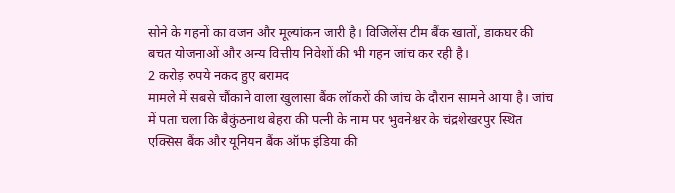सोने के गहनों का वजन और मूल्यांकन जारी है। विजिलेंस टीम बैंक खातों, डाकघर की बचत योजनाओं और अन्य वित्तीय निवेशों की भी गहन जांच कर रही है।
2 करोड़ रुपये नकद हुए बरामद
मामले में सबसे चौंकाने वाला खुलासा बैंक लॉकरों की जांच के दौरान सामने आया है। जांच में पता चला कि बैकुंठनाथ बेहरा की पत्नी के नाम पर भुवनेश्वर के चंद्रशेखरपुर स्थित एक्सिस बैंक और यूनियन बैंक ऑफ इंडिया की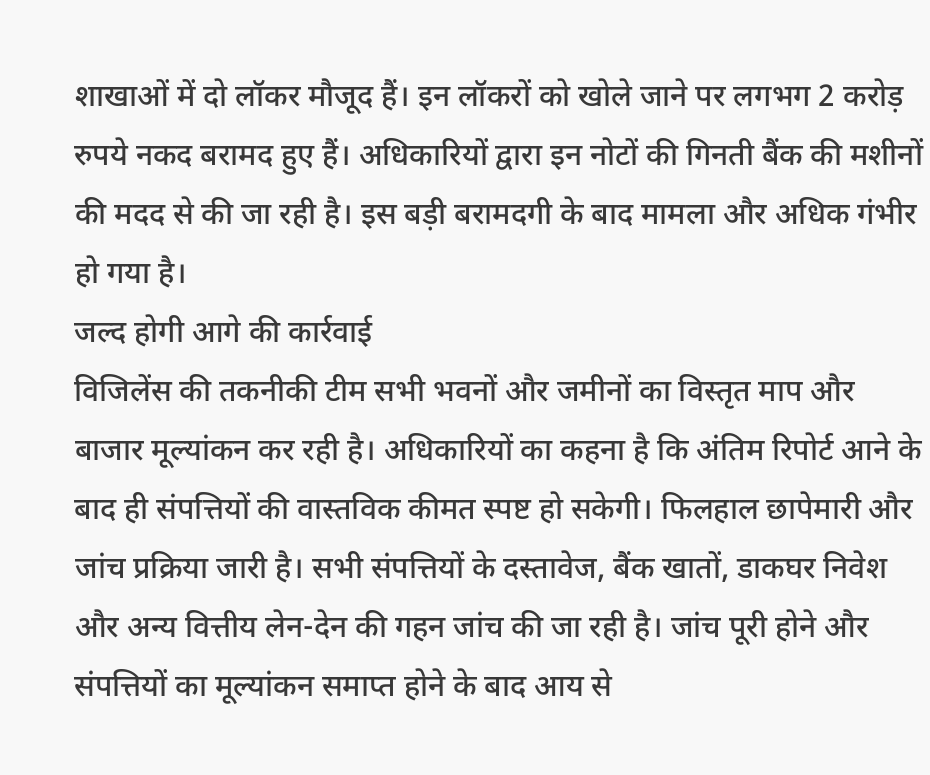शाखाओं में दो लॉकर मौजूद हैं। इन लॉकरों को खोले जाने पर लगभग 2 करोड़ रुपये नकद बरामद हुए हैं। अधिकारियों द्वारा इन नोटों की गिनती बैंक की मशीनों की मदद से की जा रही है। इस बड़ी बरामदगी के बाद मामला और अधिक गंभीर हो गया है।
जल्द होगी आगे की कार्रवाई
विजिलेंस की तकनीकी टीम सभी भवनों और जमीनों का विस्तृत माप और बाजार मूल्यांकन कर रही है। अधिकारियों का कहना है कि अंतिम रिपोर्ट आने के बाद ही संपत्तियों की वास्तविक कीमत स्पष्ट हो सकेगी। फिलहाल छापेमारी और जांच प्रक्रिया जारी है। सभी संपत्तियों के दस्तावेज, बैंक खातों, डाकघर निवेश और अन्य वित्तीय लेन-देन की गहन जांच की जा रही है। जांच पूरी होने और संपत्तियों का मूल्यांकन समाप्त होने के बाद आय से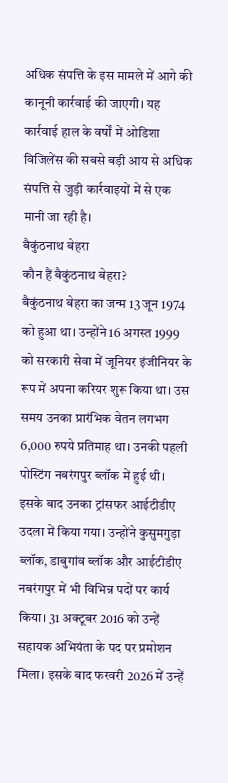अधिक संपत्ति के इस मामले में आगे की कानूनी कार्रवाई की जाएगी। यह कार्रवाई हाल के वर्षों में ओडिशा विजिलेंस की सबसे बड़ी आय से अधिक संपत्ति से जुड़ी कार्रवाइयों में से एक मानी जा रही है।
बैकुंठनाथ बेहरा
कौन हैं बैकुंठनाथ बेहरा?
बैकुंठनाथ बेहरा का जन्म 13 जून 1974 को हुआ था। उन्होंने 16 अगस्त 1999 को सरकारी सेवा में जूनियर इंजीनियर के रूप में अपना करियर शुरू किया था। उस समय उनका प्रारंभिक वेतन लगभग 6,000 रुपये प्रतिमाह था। उनकी पहली पोस्टिंग नबरंगपुर ब्लॉक में हुई थी। इसके बाद उनका ट्रांसफर आईटीडीए उदला में किया गया। उन्होंने कुसुमगुड़ा ब्लॉक, डाबुगांव ब्लॉक और आईटीडीए नबरंगपुर में भी विभिन्न पदों पर कार्य किया। 31 अक्टूबर 2016 को उन्हें सहायक अभियंता के पद पर प्रमोशन मिला। इसके बाद फरवरी 2026 में उन्हें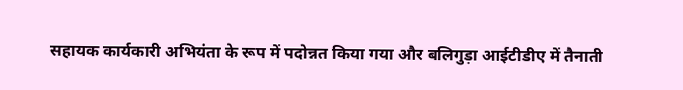सहायक कार्यकारी अभियंता के रूप में पदोन्नत किया गया और बलिगुड़ा आईटीडीए में तैनाती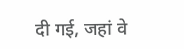दी गई, जहां वे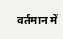वर्तमान में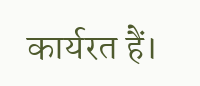कार्यरत हैं।